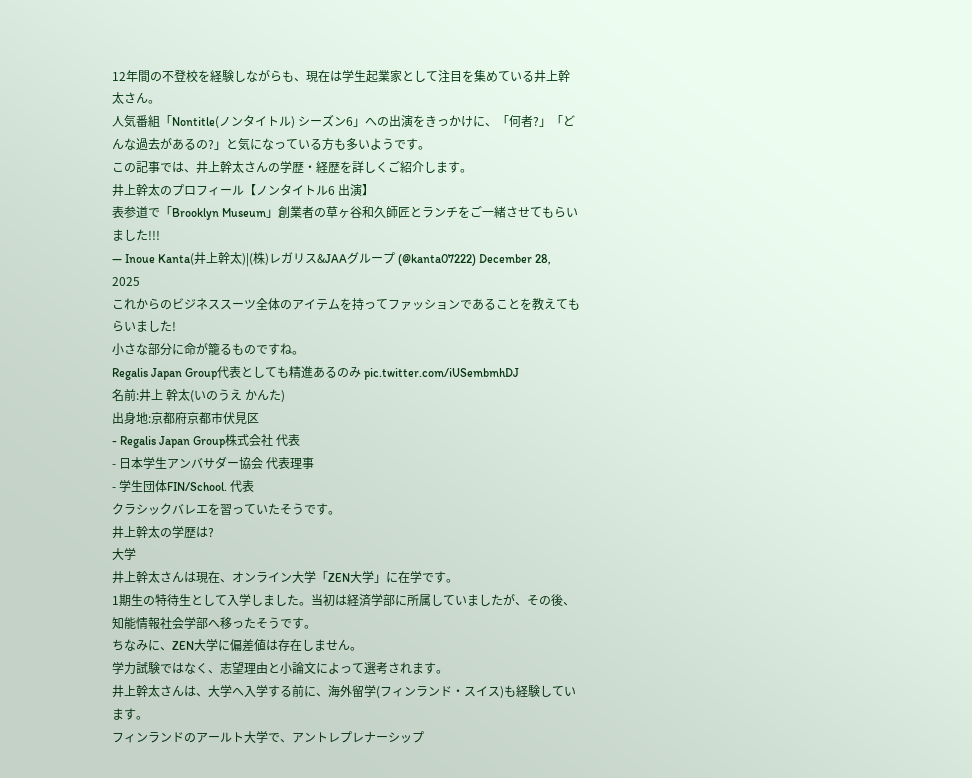12年間の不登校を経験しながらも、現在は学生起業家として注目を集めている井上幹太さん。
人気番組「Nontitle(ノンタイトル) シーズン6」への出演をきっかけに、「何者?」「どんな過去があるの?」と気になっている方も多いようです。
この記事では、井上幹太さんの学歴・経歴を詳しくご紹介します。
井上幹太のプロフィール【ノンタイトル6 出演】
表参道で「Brooklyn Museum」創業者の草ヶ谷和久師匠とランチをご一緒させてもらいました!!!
— Inoue Kanta(井上幹太)|(株)レガリス&JAAグループ (@kanta07222) December 28, 2025
これからのビジネススーツ全体のアイテムを持ってファッションであることを教えてもらいました!
小さな部分に命が籠るものですね。
Regalis Japan Group代表としても精進あるのみ pic.twitter.com/iUSembmhDJ
名前:井上 幹太(いのうえ かんた)
出身地:京都府京都市伏見区
- Regalis Japan Group株式会社 代表
- 日本学生アンバサダー協会 代表理事
- 学生団体FIN/School. 代表
クラシックバレエを習っていたそうです。
井上幹太の学歴は?
大学
井上幹太さんは現在、オンライン大学「ZEN大学」に在学です。
1期生の特待生として入学しました。当初は経済学部に所属していましたが、その後、知能情報社会学部へ移ったそうです。
ちなみに、ZEN大学に偏差値は存在しません。
学力試験ではなく、志望理由と小論文によって選考されます。
井上幹太さんは、大学へ入学する前に、海外留学(フィンランド・スイス)も経験しています。
フィンランドのアールト大学で、アントレプレナーシップ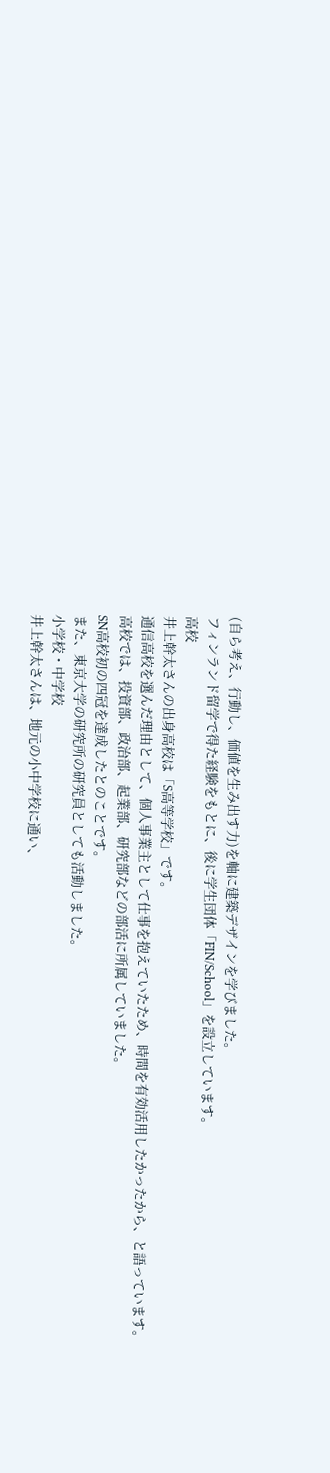(自ら考え、行動し、価値を生み出す力)を軸に建築デザインを学びました。
フィンランド留学で得た経験をもとに、後に学生団体「FIN/School」を設立しています。
高校
井上幹太さんの出身高校は「S高等学校」です。
通信高校を選んだ理由として、個人事業主として仕事を抱えていたため、時間を有効活用したかったから、と語っています。
高校では、投資部、政治部、起業部、研究部などの部活に所属していました。
SN高校初の四冠を達成したとのことです。
また、東京大学の研究所の研究員としても活動しました。
小学校・中学校
井上幹太さんは、地元の小中学校に通い、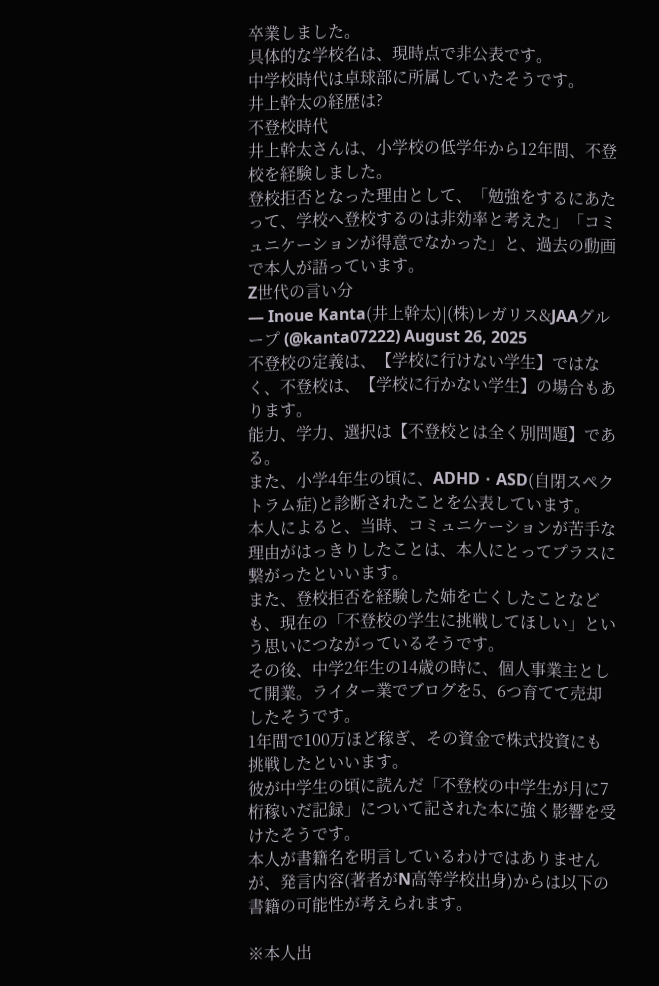卒業しました。
具体的な学校名は、現時点で非公表です。
中学校時代は卓球部に所属していたそうです。
井上幹太の経歴は?
不登校時代
井上幹太さんは、小学校の低学年から12年間、不登校を経験しました。
登校拒否となった理由として、「勉強をするにあたって、学校へ登校するのは非効率と考えた」「コミュニケーションが得意でなかった」と、過去の動画で本人が語っています。
Z世代の言い分
— Inoue Kanta(井上幹太)|(株)レガリス&JAAグループ (@kanta07222) August 26, 2025
不登校の定義は、【学校に行けない学生】ではなく、不登校は、【学校に行かない学生】の場合もあります。
能力、学力、選択は【不登校とは全く別問題】である。
また、小学4年生の頃に、ADHD・ASD(自閉スペクトラム症)と診断されたことを公表しています。
本人によると、当時、コミュニケーションが苦手な理由がはっきりしたことは、本人にとってプラスに繋がったといいます。
また、登校拒否を経験した姉を亡くしたことなども、現在の「不登校の学生に挑戦してほしい」という思いにつながっているそうです。
その後、中学2年生の14歳の時に、個人事業主として開業。ライター業でブログを5、6つ育てて売却したそうです。
1年間で100万ほど稼ぎ、その資金で株式投資にも挑戦したといいます。
彼が中学生の頃に読んだ「不登校の中学生が月に7桁稼いだ記録」について記された本に強く影響を受けたそうです。
本人が書籍名を明言しているわけではありませんが、発言内容(著者がN高等学校出身)からは以下の書籍の可能性が考えられます。

※本人出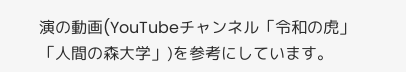演の動画(YouTubeチャンネル「令和の虎」「人間の森大学」)を参考にしています。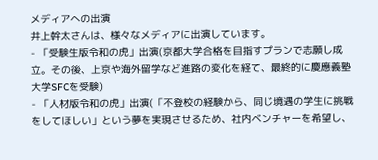メディアへの出演
井上幹太さんは、様々なメディアに出演しています。
- 「受験生版令和の虎」出演(京都大学合格を目指すプランで志願し成立。その後、上京や海外留学など進路の変化を経て、最終的に慶應義塾大学SFCを受験)
- 「人材版令和の虎」出演(「不登校の経験から、同じ境遇の学生に挑戦をしてほしい」という夢を実現させるため、社内ベンチャーを希望し、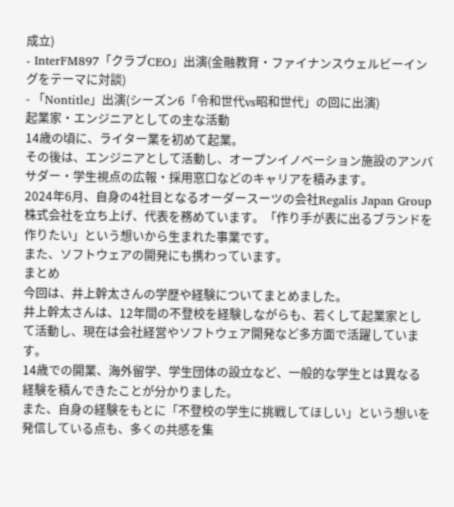成立)
- InterFM897「クラブCEO」出演(金融教育・ファイナンスウェルビーイングをテーマに対談)
- 「Nontitle」出演(シーズン6「令和世代vs昭和世代」の回に出演)
起業家・エンジニアとしての主な活動
14歳の頃に、ライター業を初めて起業。
その後は、エンジニアとして活動し、オープンイノベーション施設のアンバサダー・学生視点の広報・採用窓口などのキャリアを積みます。
2024年6月、自身の4社目となるオーダースーツの会社Regalis Japan Group株式会社を立ち上げ、代表を務めています。「作り手が表に出るブランドを作りたい」という想いから生まれた事業です。
また、ソフトウェアの開発にも携わっています。
まとめ
今回は、井上幹太さんの学歴や経験についてまとめました。
井上幹太さんは、12年間の不登校を経験しながらも、若くして起業家として活動し、現在は会社経営やソフトウェア開発など多方面で活躍しています。
14歳での開業、海外留学、学生団体の設立など、一般的な学生とは異なる経験を積んできたことが分かりました。
また、自身の経験をもとに「不登校の学生に挑戦してほしい」という想いを発信している点も、多くの共感を集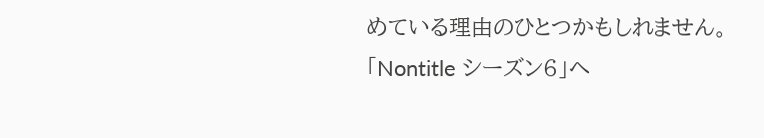めている理由のひとつかもしれません。
「Nontitle シーズン6」へ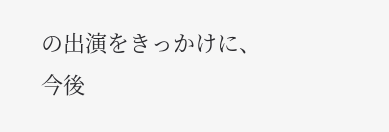の出演をきっかけに、今後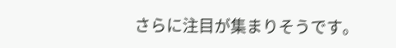さらに注目が集まりそうです。